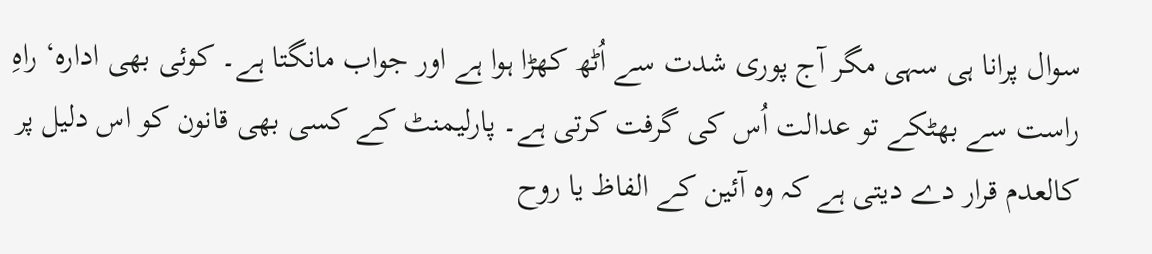سوال پرانا ہی سہی مگر آج پوری شدت سے اُٹھ کھڑا ہوا ہے اور جواب مانگتا ہے۔ کوئی بھی ادارہ‘ راہِ راست سے بھٹکے تو عدالت اُس کی گرفت کرتی ہے۔ پارلیمنٹ کے کسی بھی قانون کو اس دلیل پر کالعدم قرار دے دیتی ہے کہ وہ آئین کے الفاظ یا روح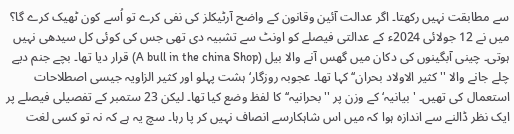سے مطابقت نہیں رکھتا۔ اگر عدالت آئین وقانون کے واضح آرٹیکلز کی نفی کرے تو اُسے کون ٹھیک کرے گا؟
میں نے 12 جولائی 2024ء کے عدالتی فیصلے کو اونٹ سے تشبیہ دی تھی جس کی کوئی کل سیدھی نہیں ہوتی۔ چینی آبگینوں کی دکان میں گھس آنے والا بیل (A bull in the china Shop) قرار دیا تھا۔ بچے جنم دیے چلے جانے والا ''کثیر الاولاد بحران‘‘ کہا تھا۔ عجوبہ روزگار‘ ہشت پہلو اور کثیر الزاویہ جیسی اصطلاحات استعمال کی تھیں۔ 'بیانیہ‘ کے وزن پر ''بحرانیہ‘‘ کا لفظ وضع کیا تھا۔ لیکن 23 ستمبر کے تفصیلی فیصلے پر ایک نظر ڈالنے سے اندازہ ہوا کہ میں اس شاہکارسے انصاف نہیں کر پا رہا۔ سچ یہ ہے کہ نہ تو کسی لغت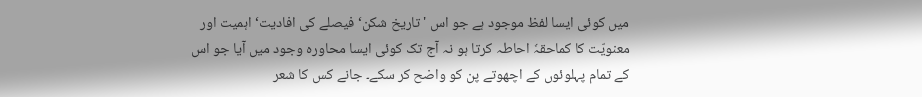میں کوئی ایسا لفظ موجود ہے جو اس 'تاریخ شکن‘ فیصلے کی افادیت‘ اہمیت اور معنویّت کا کماحقہٗ احاطہ کرتا ہو نہ آج تک کوئی ایسا محاورہ وجود میں آیا جو اس کے تمام پہلوئوں کے اچھوتے پن کو واضح کر سکے۔ جانے کس کا شعر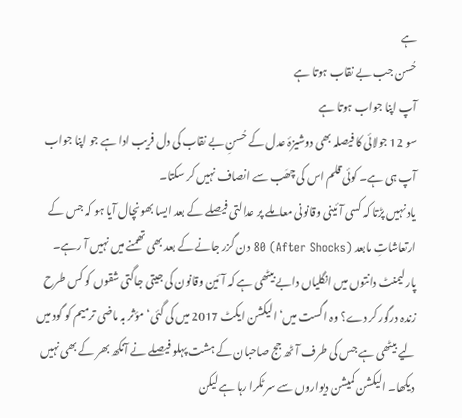ہے
حُسن جب بے نقاب ہوتا ہے
آپ اپنا جواب ہوتا ہے
سو 12 جولائی کا فیصلہ بھی دوشیزۂ عدل کے حُسنِ بے نقاب کی دل فریب ادا ہے جو اپنا جواب آپ ہی ہے۔ کوئی قلم اس کی چھَب سے انصاف نہیں کر سکتا۔
یاد نہیں پڑتا کہ کسی آئینی وقانونی معاملے پر عدالتی فیصلے کے بعد ایسا بھونچال آیا ہو کہ جس کے ارتعاشاتِ مابعد (After Shocks) 80 دن گزر جانے کے بعد بھی تھمنے میں نہیں آ رہے۔ پارلیمنٹ دانتوں میں انگلیاں دابے بیٹھی ہے کہ آئین وقانون کی جیتی جاگتی شقوں کو کس طرح زندہ درگور کر دے؟ وہ اگست میں‘ الیکشن ایکٹ 2017 میں کی گئی‘ مؤثر بہ ماضی ترمیم کو گود میں لیے بیٹھی ہے جس کی طرف آٹھ جج صاحبان کے ہشت پہلو فیصلے نے آنکھ بھر کے بھی نہیں دیکھا۔ الیکشن کمیشن دیواروں سے سر ٹکرا رہا ہے لیکن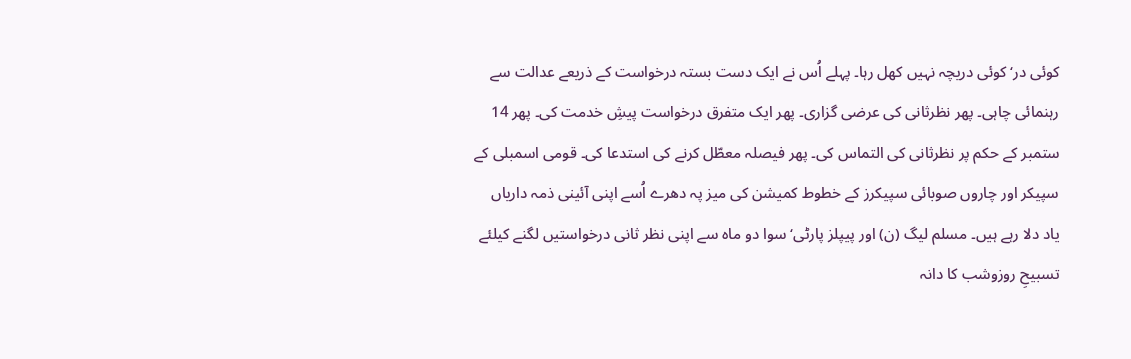کوئی در‘ کوئی دریچہ نہیں کھل رہا۔ پہلے اُس نے ایک دست بستہ درخواست کے ذریعے عدالت سے رہنمائی چاہی۔ پھر نظرثانی کی عرضی گزاری۔ پھر ایک متفرق درخواست پیشِ خدمت کی۔ پھر 14 ستمبر کے حکم پر نظرثانی کی التماس کی۔ پھر فیصلہ معطّل کرنے کی استدعا کی۔ قومی اسمبلی کے سپیکر اور چاروں صوبائی سپیکرز کے خطوط کمیشن کی میز پہ دھرے اُسے اپنی آئینی ذمہ داریاں یاد دلا رہے ہیں۔ مسلم لیگ (ن) اور پیپلز پارٹی‘ سوا دو ماہ سے اپنی نظر ثانی درخواستیں لگنے کیلئے تسبیحِ روزوشب کا دانہ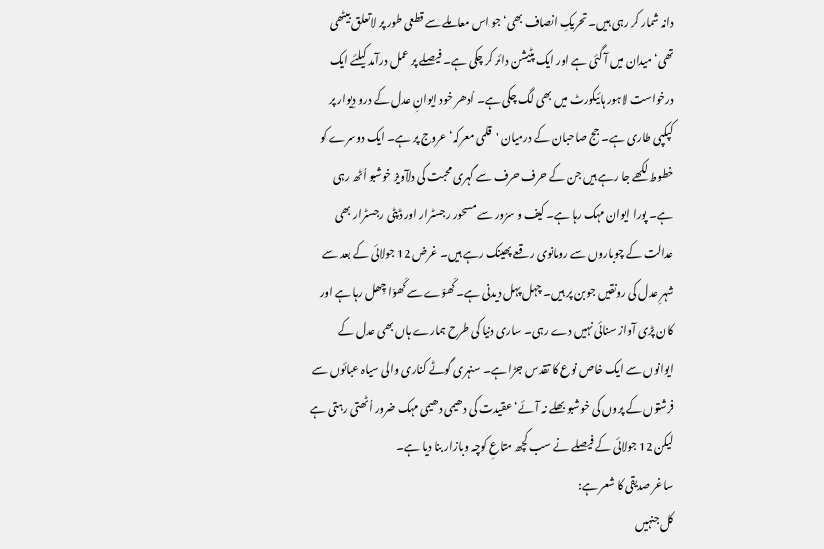دانہ شمار کر رہی ہیں۔ تحریکِ انصاف بھی‘ جو اس معاملے سے قطعی طور پر لاتعلق بیٹھی تھی‘ میدان میں آ گئی ہے اور ایک پٹیشن دائر کر چکی ہے۔ فیصلے پر عمل درآمد کیلئے ایک درخواست لاہور ہائیکورٹ میں بھی لگ چکی ہے۔ اُدھر خود ایوانِ عدل کے درو دِیوار پر کپکپی طاری ہے۔ جج صاحبان کے درمیان 'قلمی معرکہ‘ عروج پر ہے۔ ایک دوسرے کو خطوط لکھے جا رہے ہیں جن کے حرف حرف سے گہری محبت کی دلآویز خوشبو اُٹھ رہی ہے۔ پورا ایوان مہک رہا ہے۔ کیف و سرُور سے مسحور رجسٹرار اور ڈپٹی رجسٹرار بھی عدالت کے چوباروں سے رومانوی رقعے پھینک رہے ہیں۔ غرض 12 جولائی کے بعد سے شہرِ عدل کی رونقیں جوبن پر ہیں۔ چہل پہل دیدنی ہے۔ کَھوّے سے کَھوّا چِھل رہا ہے اور کان پڑی آواز سنائی نہیں دے رہی۔ ساری دنیا کی طرح ہمارے ہاں بھی عدل کے ایوانوں سے ایک خاص نوع کا تقدس جڑا ہے۔ سنہری گوٹے کناری والی سیاہ عبائوں سے فرشتوں کے پروں کی خوشبو بھلے نہ آئے‘ عقیدت کی دھیمی دھیمی مہک ضرور اُٹھتی رہتی ہے لیکن 12 جولائی کے فیصلے نے سب کچھ متاعِ کوچہ وبازار بنا دیا ہے۔
ساغر صدیقی کا شعر ہے:
کل جنہیں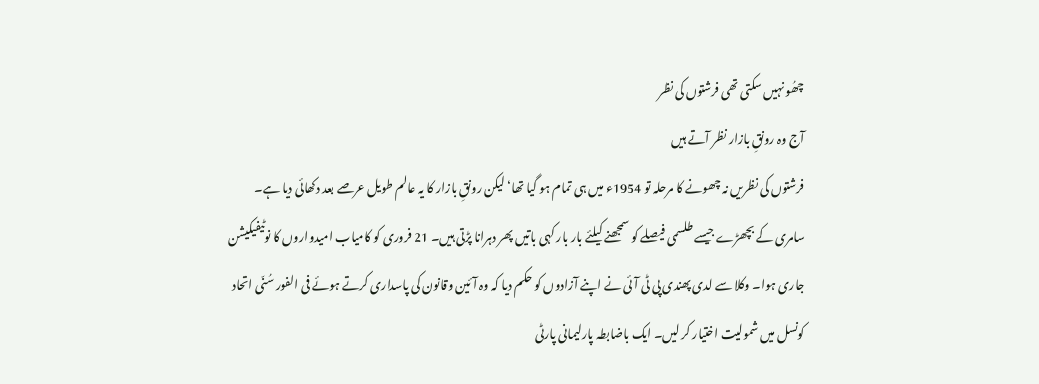چھُو نہیں سکتی تھی فرشتوں کی نظر
آج وہ رونقِ بازار نظر آتے ہیں
فرشتوں کی نظریں نہ چھونے کا مرحلہ تو 1954ء میں ہی تمام ہو گیا تھا‘ لیکن رونقِ بازار کا یہ عالم طویل عرصے بعد دکھائی دیا ہے۔
سامری کے بچھڑے جیسے طلسمی فیصلے کو سمجھنے کیلئے بار بار کہی باتیں پھر دہرانا پڑتی ہیں۔ 21 فروری کو کامیاب امیدواروں کا نوٹیفیکیشن جاری ہوا۔ وکلا سے لدی پھندی پی ٹی آئی نے اپنے آزادوں کو حکم دیا کہ وہ آئین وقانون کی پاسداری کرتے ہوئے فی الفور سُنّی اتحاد کونسل میں شمولیت اختیار کر لیں۔ ایک باضابطہ پارلیمانی پارٹی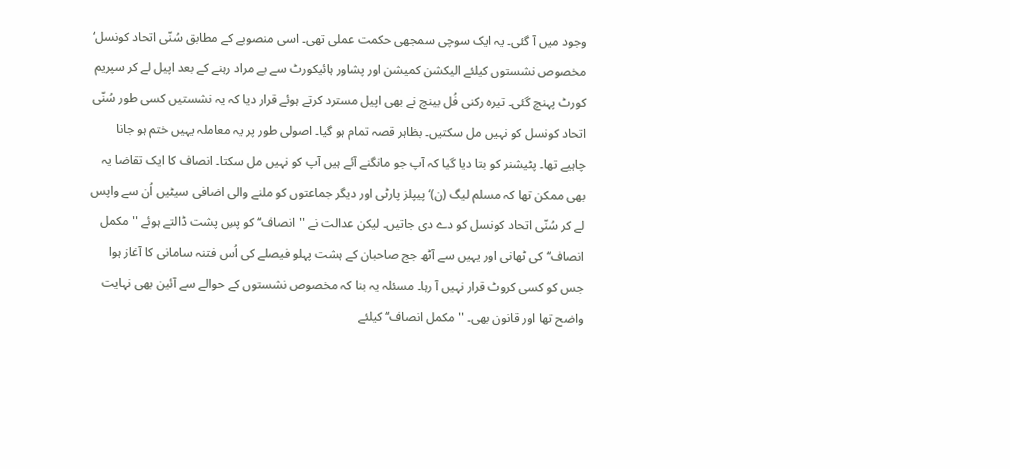وجود میں آ گئی۔ یہ ایک سوچی سمجھی حکمت عملی تھی۔ اسی منصوبے کے مطابق سُنّی اتحاد کونسل‘ مخصوص نشستوں کیلئے الیکشن کمیشن اور پشاور ہائیکورٹ سے بے مراد رہنے کے بعد اپیل لے کر سپریم کورٹ پہنچ گئی۔ تیرہ رکنی فُل بینچ نے بھی اپیل مسترد کرتے ہوئے قرار دیا کہ یہ نشستیں کسی طور سُنّی اتحاد کونسل کو نہیں مل سکتیں۔ بظاہر قصہ تمام ہو گیا۔ اصولی طور پر یہ معاملہ یہیں ختم ہو جانا چاہیے تھا۔ پٹیشنر کو بتا دیا گیا کہ آپ جو مانگنے آئے ہیں آپ کو نہیں مل سکتا۔ انصاف کا ایک تقاضا یہ بھی ممکن تھا کہ مسلم لیگ (ن)‘ پیپلز پارٹی اور دیگر جماعتوں کو ملنے والی اضافی سیٹیں اُن سے واپس لے کر سُنّی اتحاد کونسل کو دے دی جاتیں۔ لیکن عدالت نے ''انصاف‘‘ کو پسِ پشت ڈالتے ہوئے ''مکمل انصاف‘‘ کی ٹھانی اور یہیں سے آٹھ جج صاحبان کے ہشت پہلو فیصلے کی اُس فتنہ سامانی کا آغاز ہوا جس کو کسی کروٹ قرار نہیں آ رہا۔ مسئلہ یہ بنا کہ مخصوص نشستوں کے حوالے سے آئین بھی نہایت واضح تھا اور قانون بھی۔ ''مکمل انصاف‘‘ کیلئے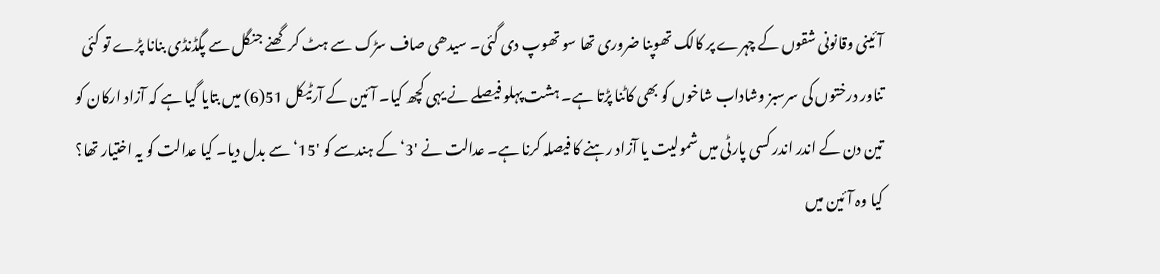آئینی وقانونی شقوں کے چہرے پر کالک تھوپنا ضروری تھا سو تھوپ دی گئی۔ سیدھی صاف سڑک سے ہٹ کر گھنے جنگل سے پگڈنڈی بنانا پڑے تو کئی تناور درختوں کی سرسبز وشاداب شاخوں کو بھی کاٹنا پڑتا ہے۔ ہشت پہلو فیصلے نے یہی کچھ کیا۔ آئین کے آرٹیکل 51(6) میں بتایا گیا ہے کہ آزاد ارکان کو تین دن کے اندر اندر کسی پارٹی میں شمولیت یا آزاد رہنے کا فیصلہ کرنا ہے۔ عدالت نے '3‘ کے ہندسے کو '15‘ سے بدل دیا۔ کیا عدالت کو یہ اختیار تھا؟ کیا وہ آئین میں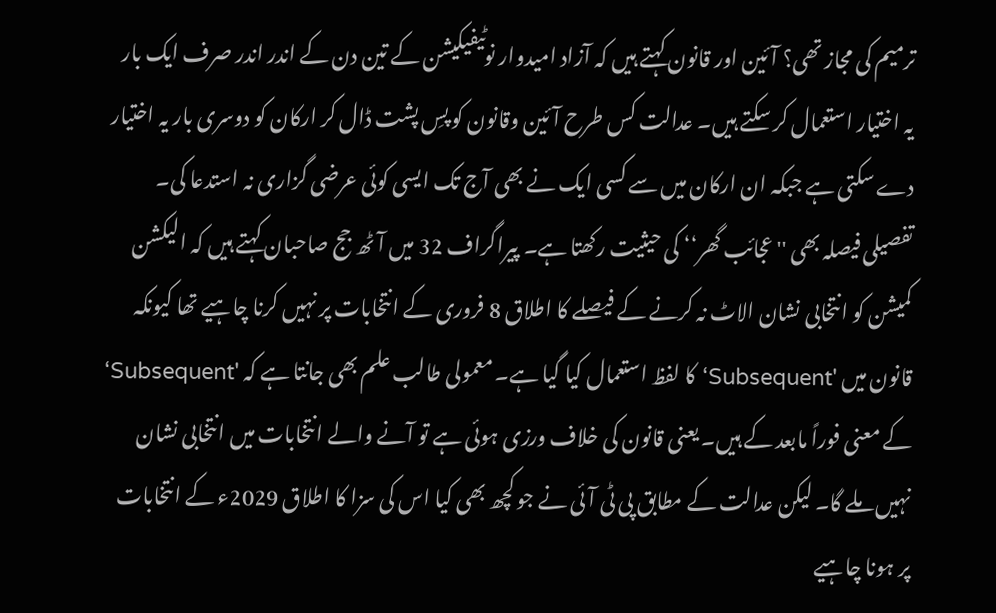ترمیم کی مجاز تھی؟ آئین اور قانون کہتے ہیں کہ آزاد امیدوار نوٹیفیکیشن کے تین دن کے اندر اندر صرف ایک بار یہ اختیار استعمال کر سکتے ہیں۔ عدالت کس طرح آئین وقانون کو پسِ پشت ڈال کر ارکان کو دوسری بار یہ اختیار دے سکتی ہے جبکہ ان ارکان میں سے کسی ایک نے بھی آج تک ایسی کوئی عرضی گزاری نہ استدعا کی۔
تفصیلی فیصلہ بھی ''عجائب گھر‘‘ کی حیثیت رکھتا ہے۔ پیراگراف 32 میں آٹھ جج صاحبان کہتے ہیں کہ الیکشن کمیشن کو انتخابی نشان الاٹ نہ کرنے کے فیصلے کا اطلاق 8 فروری کے انتخابات پر نہیں کرنا چاہیے تھا کیونکہ قانون میں 'Subsequent‘ کا لفظ استعمال کیا گیا ہے۔ معمولی طالب علم بھی جانتا ہے کہ 'Subsequent‘ کے معنی فوراً مابعد کے ہیں۔ یعنی قانون کی خلاف ورزی ہوئی ہے تو آنے والے انتخابات میں انتخابی نشان نہیں ملے گا۔ لیکن عدالت کے مطابق پی ٹی آئی نے جو کچھ بھی کیا اس کی سزا کا اطلاق 2029ء کے انتخابات پر ہونا چاہیے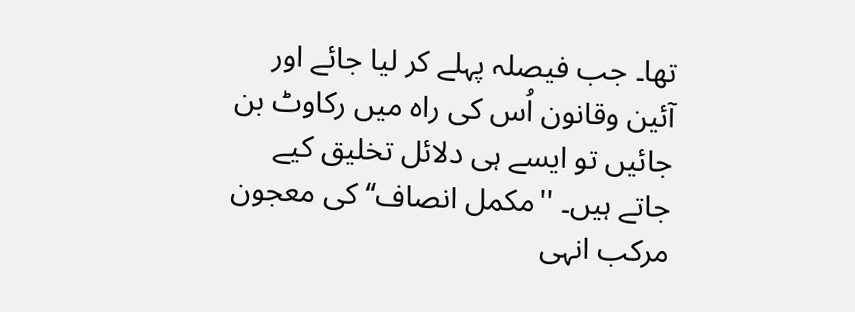تھا۔ جب فیصلہ پہلے کر لیا جائے اور آئین وقانون اُس کی راہ میں رکاوٹ بن جائیں تو ایسے ہی دلائل تخلیق کیے جاتے ہیں۔ ''مکمل انصاف‘‘ کی معجون مرکب انہی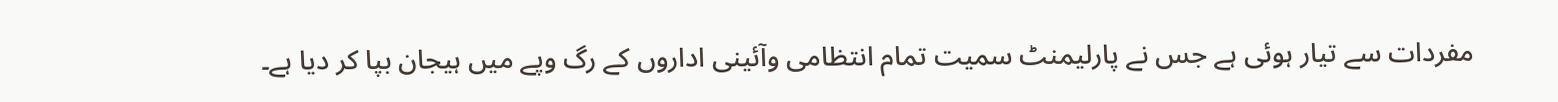مفردات سے تیار ہوئی ہے جس نے پارلیمنٹ سمیت تمام انتظامی وآئینی اداروں کے رگ وپے میں ہیجان بپا کر دیا ہے۔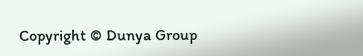Copyright © Dunya Group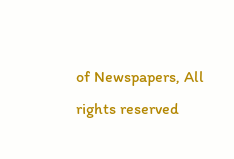of Newspapers, All rights reserved